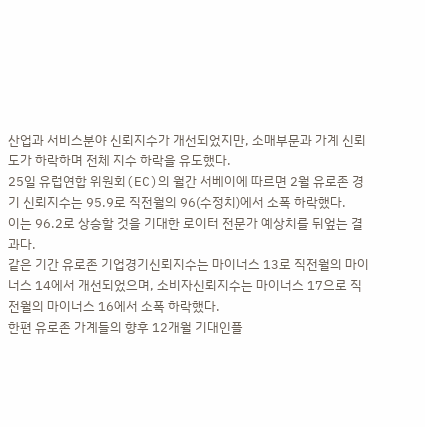산업과 서비스분야 신뢰지수가 개선되었지만, 소매부문과 가계 신뢰도가 하락하며 전체 지수 하락을 유도했다.
25일 유럽연합 위원회(EC)의 월간 서베이에 따르면 2월 유로존 경기 신뢰지수는 95.9로 직전월의 96(수정치)에서 소폭 하락했다.
이는 96.2로 상승할 것을 기대한 로이터 전문가 예상치를 뒤엎는 결과다.
같은 기간 유로존 기업경기신뢰지수는 마이너스 13로 직전월의 마이너스 14에서 개선되었으며, 소비자신뢰지수는 마이너스 17으로 직전월의 마이너스 16에서 소폭 하락했다.
한편 유로존 가계들의 향후 12개월 기대인플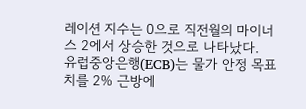레이션 지수는 0으로 직전월의 마이너스 2에서 상승한 것으로 나타났다.
유럽중앙은행(ECB)는 물가 안정 목표치를 2% 근방에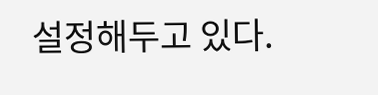설정해두고 있다.